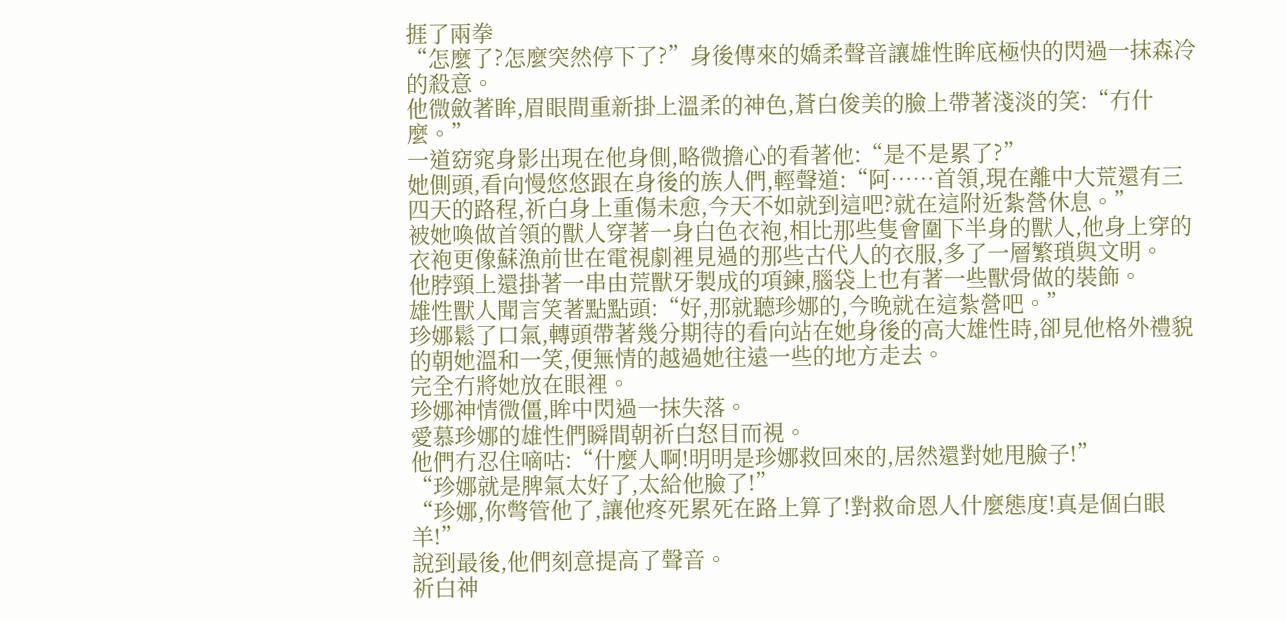捱了兩拳
“怎麼了?怎麼突然停下了?”身後傳來的嬌柔聲音讓雄性眸底極快的閃過一抹森冷的殺意。
他微斂著眸,眉眼間重新掛上溫柔的神色,蒼白俊美的臉上帶著淺淡的笑:“冇什麼。”
一道窈窕身影出現在他身側,略微擔心的看著他:“是不是累了?”
她側頭,看向慢悠悠跟在身後的族人們,輕聲道:“阿……首領,現在離中大荒還有三四天的路程,祈白身上重傷未愈,今天不如就到這吧?就在這附近紮營休息。”
被她喚做首領的獸人穿著一身白色衣袍,相比那些隻會圍下半身的獸人,他身上穿的衣袍更像蘇漁前世在電視劇裡見過的那些古代人的衣服,多了一層繁瑣與文明。
他脖頸上還掛著一串由荒獸牙製成的項鍊,腦袋上也有著一些獸骨做的裝飾。
雄性獸人聞言笑著點點頭:“好,那就聽珍娜的,今晚就在這紮營吧。”
珍娜鬆了口氣,轉頭帶著幾分期待的看向站在她身後的高大雄性時,卻見他格外禮貌的朝她溫和一笑,便無情的越過她往遠一些的地方走去。
完全冇將她放在眼裡。
珍娜神情微僵,眸中閃過一抹失落。
愛慕珍娜的雄性們瞬間朝祈白怒目而視。
他們冇忍住嘀咕:“什麼人啊!明明是珍娜救回來的,居然還對她甩臉子!”
“珍娜就是脾氣太好了,太給他臉了!”
“珍娜,你彆管他了,讓他疼死累死在路上算了!對救命恩人什麼態度!真是個白眼羊!”
說到最後,他們刻意提高了聲音。
祈白神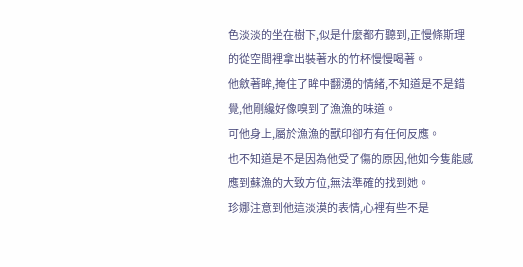色淡淡的坐在樹下,似是什麼都冇聽到,正慢條斯理的從空間裡拿出裝著水的竹杯慢慢喝著。
他斂著眸,掩住了眸中翻湧的情緒,不知道是不是錯覺,他剛纔好像嗅到了漁漁的味道。
可他身上,屬於漁漁的獸印卻冇有任何反應。
也不知道是不是因為他受了傷的原因,他如今隻能感應到蘇漁的大致方位,無法準確的找到她。
珍娜注意到他這淡漠的表情,心裡有些不是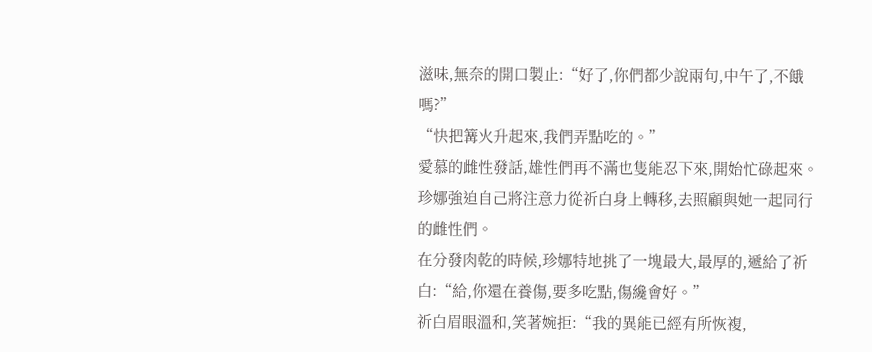滋味,無奈的開口製止:“好了,你們都少說兩句,中午了,不餓嗎?”
“快把篝火升起來,我們弄點吃的。”
愛慕的雌性發話,雄性們再不滿也隻能忍下來,開始忙碌起來。
珍娜強迫自己將注意力從祈白身上轉移,去照顧與她一起同行的雌性們。
在分發肉乾的時候,珍娜特地挑了一塊最大,最厚的,遞給了祈白:“給,你還在養傷,要多吃點,傷纔會好。”
祈白眉眼溫和,笑著婉拒:“我的異能已經有所恢複,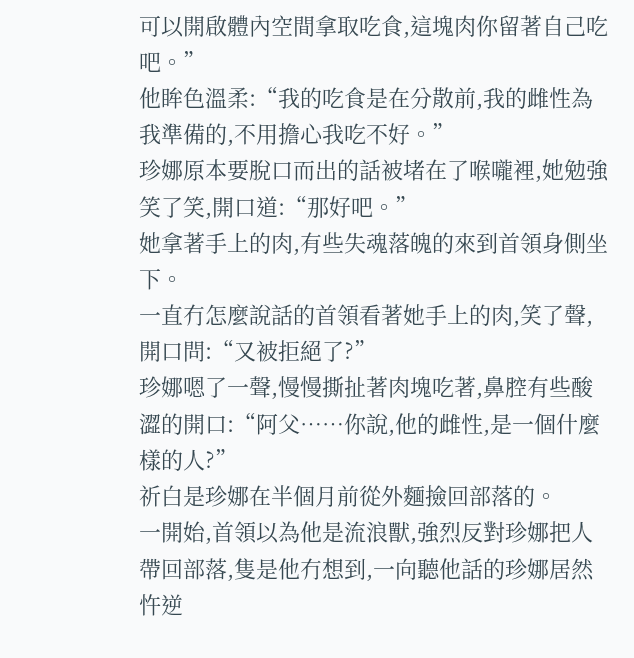可以開啟體內空間拿取吃食,這塊肉你留著自己吃吧。”
他眸色溫柔:“我的吃食是在分散前,我的雌性為我準備的,不用擔心我吃不好。”
珍娜原本要脫口而出的話被堵在了喉嚨裡,她勉強笑了笑,開口道:“那好吧。”
她拿著手上的肉,有些失魂落魄的來到首領身側坐下。
一直冇怎麼說話的首領看著她手上的肉,笑了聲,開口問:“又被拒絕了?”
珍娜嗯了一聲,慢慢撕扯著肉塊吃著,鼻腔有些酸澀的開口:“阿父……你說,他的雌性,是一個什麼樣的人?”
祈白是珍娜在半個月前從外麵撿回部落的。
一開始,首領以為他是流浪獸,強烈反對珍娜把人帶回部落,隻是他冇想到,一向聽他話的珍娜居然忤逆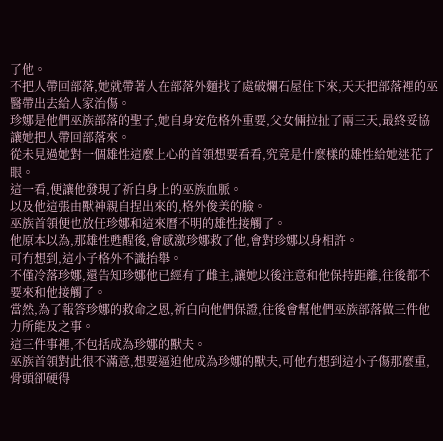了他。
不把人帶回部落,她就帶著人在部落外麵找了處破爛石屋住下來,天天把部落裡的巫醫帶出去給人家治傷。
珍娜是他們巫族部落的聖子,她自身安危格外重要,父女倆拉扯了兩三天,最終妥協讓她把人帶回部落來。
從未見過她對一個雄性這麼上心的首領想要看看,究竟是什麼樣的雄性給她迷花了眼。
這一看,便讓他發現了祈白身上的巫族血脈。
以及他這張由獸神親自捏出來的,格外俊美的臉。
巫族首領便也放任珍娜和這來曆不明的雄性接觸了。
他原本以為,那雄性甦醒後,會感激珍娜救了他,會對珍娜以身相許。
可冇想到,這小子格外不識抬舉。
不僅冷落珍娜,還告知珍娜他已經有了雌主,讓她以後注意和他保持距離,往後都不要來和他接觸了。
當然,為了報答珍娜的救命之恩,祈白向他們保證,往後會幫他們巫族部落做三件他力所能及之事。
這三件事裡,不包括成為珍娜的獸夫。
巫族首領對此很不滿意,想要逼迫他成為珍娜的獸夫,可他冇想到這小子傷那麼重,骨頭卻硬得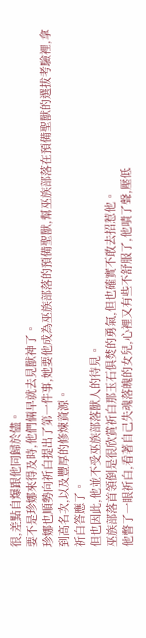很,差點自爆跟他同歸於儘。
要不是珍娜來得及時,他們倆早就去見獸神了。
珍娜也順勢向祈白提出了第一件事,她要他成為巫族部落的預備聖獸,幫巫族部落在預備聖獸的選拔考驗裡,拿到高名次,以及豐厚的修煉資源。
祈白答應了。
但也因此,他並不受巫族部落獸人的待見。
巫族部落首領倒是很欣賞祈白那玉石俱焚的勇氣,但也確實不敢去招惹他。
他瞥了一眼祈白,看著自己失魂落魄的女兒,心裡又有些不舒服了,他嘖了聲,壓低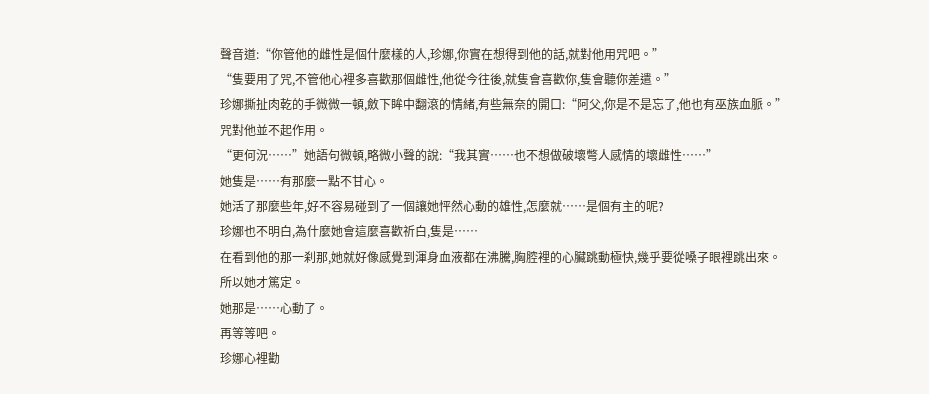聲音道:“你管他的雌性是個什麼樣的人,珍娜,你實在想得到他的話,就對他用咒吧。”
“隻要用了咒,不管他心裡多喜歡那個雌性,他從今往後,就隻會喜歡你,隻會聽你差遣。”
珍娜撕扯肉乾的手微微一頓,斂下眸中翻滾的情緒,有些無奈的開口:“阿父,你是不是忘了,他也有巫族血脈。”
咒對他並不起作用。
“更何況……”她語句微頓,略微小聲的說:“我其實……也不想做破壞彆人感情的壞雌性……”
她隻是……有那麼一點不甘心。
她活了那麼些年,好不容易碰到了一個讓她怦然心動的雄性,怎麼就……是個有主的呢?
珍娜也不明白,為什麼她會這麼喜歡祈白,隻是……
在看到他的那一刹那,她就好像感覺到渾身血液都在沸騰,胸腔裡的心臟跳動極快,幾乎要從嗓子眼裡跳出來。
所以她才篤定。
她那是……心動了。
再等等吧。
珍娜心裡勸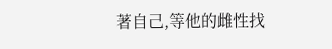著自己,等他的雌性找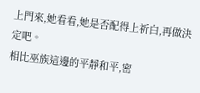上門來,她看看,她是否配得上祈白,再做決定吧。
相比巫族這邊的平靜和平,密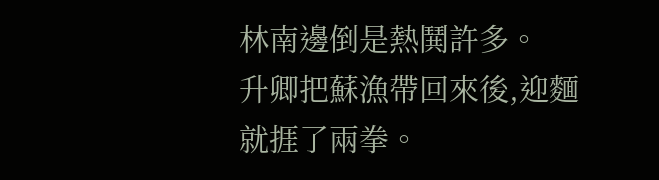林南邊倒是熱鬨許多。
升卿把蘇漁帶回來後,迎麵就捱了兩拳。